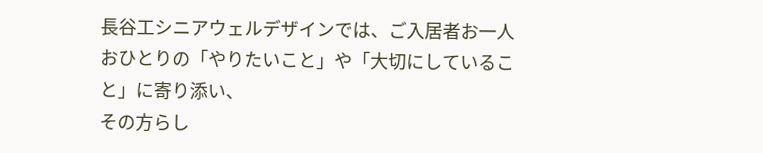長谷工シニアウェルデザインでは、ご入居者お一人おひとりの「やりたいこと」や「大切にしていること」に寄り添い、
その方らし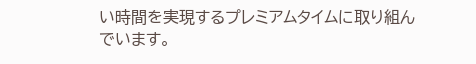い時間を実現するプレミアムタイムに取り組んでいます。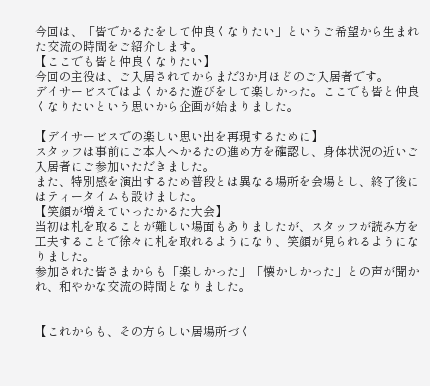今回は、「皆でかるたをして仲良くなりたい」というご希望から生まれた交流の時間をご紹介します。
【ここでも皆と仲良くなりたい】
今回の主役は、ご入居されてからまだ3か月ほどのご入居者です。
デイサービスではよくかるた遊びをして楽しかった。ここでも皆と仲良くなりたいという思いから企画が始まりました。

【デイサービスでの楽しい思い出を再現するために】
スタッフは事前にご本人へかるたの進め方を確認し、身体状況の近いご入居者にご参加いただきました。
また、特別感を演出するため普段とは異なる場所を会場とし、終了後にはティータイムも設けました。
【笑顔が増えていったかるた大会】
当初は札を取ることが難しい場面もありましたが、スタッフが読み方を工夫することで徐々に札を取れるようになり、笑顔が見られるようになりました。
参加された皆さまからも「楽しかった」「懐かしかった」との声が聞かれ、和やかな交流の時間となりました。


【これからも、その方らしい居場所づく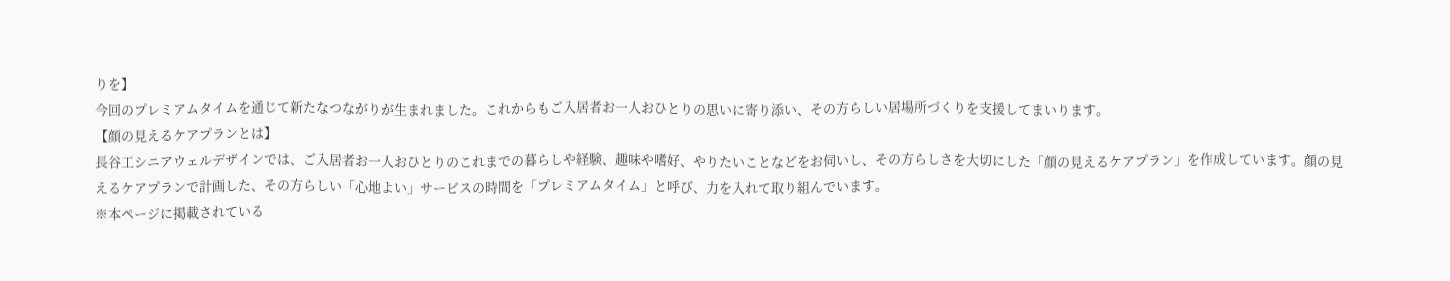りを】
今回のプレミアムタイムを通じて新たなつながりが生まれました。これからもご入居者お一人おひとりの思いに寄り添い、その方らしい居場所づくりを支援してまいります。
【顔の見えるケアプランとは】
長谷工シニアウェルデザインでは、ご入居者お一人おひとりのこれまでの暮らしや経験、趣味や嗜好、やりたいことなどをお伺いし、その方らしさを大切にした「顔の見えるケアプラン」を作成しています。顔の見えるケアプランで計画した、その方らしい「心地よい」サービスの時間を「プレミアムタイム」と呼び、力を入れて取り組んでいます。
※本ページに掲載されている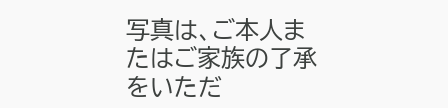写真は、ご本人またはご家族の了承をいただ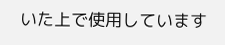いた上で使用しています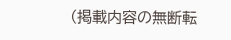(掲載内容の無断転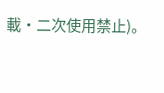載・二次使用禁止)。